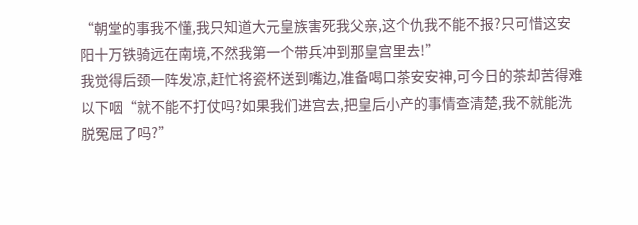“朝堂的事我不懂,我只知道大元皇族害死我父亲,这个仇我不能不报?只可惜这安阳十万铁骑远在南境,不然我第一个带兵冲到那皇宫里去!”
我觉得后颈一阵发凉,赶忙将瓷杯送到嘴边,准备喝口茶安安神,可今日的茶却苦得难以下咽“就不能不打仗吗?如果我们进宫去,把皇后小产的事情查清楚,我不就能洗脱冤屈了吗?”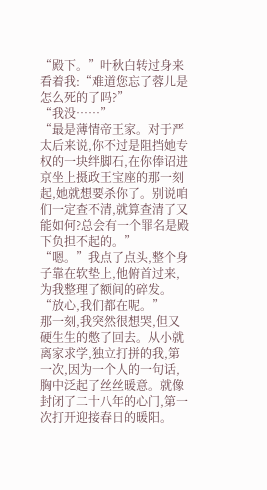“殿下。”叶秋白转过身来看着我:“难道您忘了蓉儿是怎么死的了吗?”
“我没……”
“最是薄情帝王家。对于严太后来说,你不过是阻挡她专权的一块绊脚石,在你俸诏进京坐上摄政王宝座的那一刻起,她就想要杀你了。别说咱们一定查不清,就算查清了又能如何?总会有一个罪名是殿下负担不起的。”
“嗯。”我点了点头,整个身子靠在软垫上,他俯首过来,为我整理了额间的碎发。
“放心,我们都在呢。”
那一刻,我突然很想哭,但又硬生生的憋了回去。从小就离家求学,独立打拼的我,第一次,因为一个人的一句话,胸中泛起了丝丝暖意。就像封闭了二十八年的心门,第一次打开迎接春日的暖阳。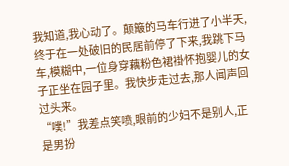我知道,我心动了。颠簸的马车行进了小半天,终于在一处破旧的民居前停了下来,我跳下马车,模糊中,一位身穿藕粉色裙褂怀抱婴儿的女子正坐在园子里。我快步走过去,那人闻声回过头来。
“噗!”我差点笑喷,眼前的少妇不是别人,正是男扮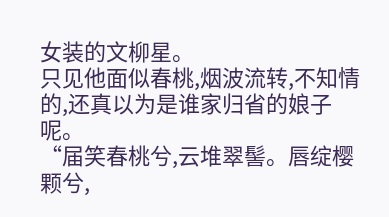女装的文柳星。
只见他面似春桃,烟波流转,不知情的,还真以为是谁家归省的娘子呢。
“届笑春桃兮,云堆翠髻。唇绽樱颗兮,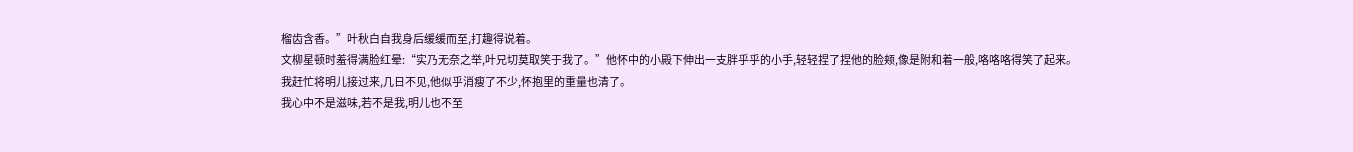榴齿含香。”叶秋白自我身后缓缓而至,打趣得说着。
文柳星顿时羞得满脸红晕:“实乃无奈之举,叶兄切莫取笑于我了。”他怀中的小殿下伸出一支胖乎乎的小手,轻轻捏了捏他的脸颊,像是附和着一般,咯咯咯得笑了起来。
我赶忙将明儿接过来,几日不见,他似乎消瘦了不少,怀抱里的重量也清了。
我心中不是滋味,若不是我,明儿也不至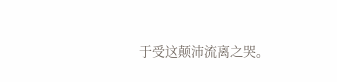于受这颠沛流离之哭。